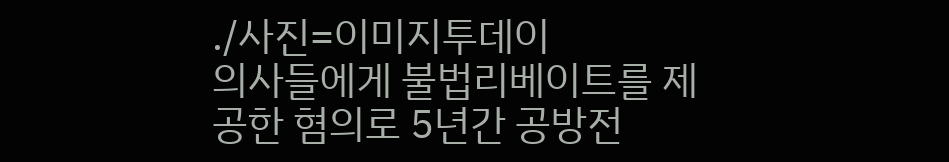./사진=이미지투데이
의사들에게 불법리베이트를 제공한 혐의로 5년간 공방전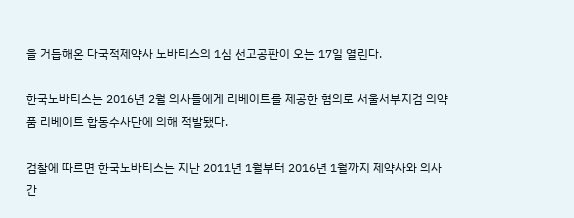을 거듭해온 다국적제약사 노바티스의 1심 선고공판이 오는 17일 열린다.

한국노바티스는 2016년 2월 의사들에게 리베이트를 제공한 혐의로 서울서부지검 의약품 리베이트 합동수사단에 의해 적발됐다.

검찰에 따르면 한국노바티스는 지난 2011년 1월부터 2016년 1월까지 제약사와 의사 간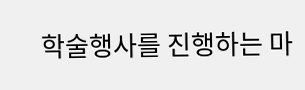학술행사를 진행하는 마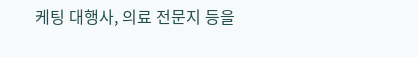케팅 대행사, 의료 전문지 등을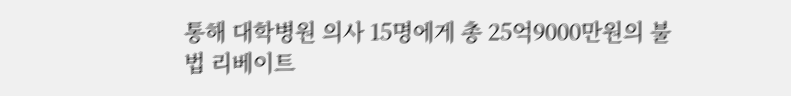통해 대학병원 의사 15명에게 총 25억9000만원의 불법 리베이트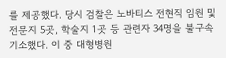를 제공했다. 당시 검찰은 노바티스 전현직 임원 및 전문지 5곳, 학술지 1곳 등 관련자 34명을 불구속 기소했다. 이 중 대형병원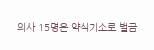의사 15명은 약식기소로 벌금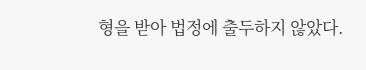형을 받아 법정에 출두하지 않았다.